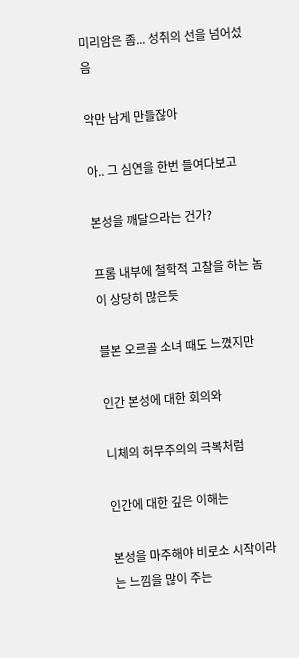미리암은 좀... 성취의 선을 넘어섰음

악만 남게 만들잖아

아.. 그 심연을 한번 들여다보고

본성을 깨달으라는 건가?

프롬 내부에 철학적 고찰을 하는 놈이 상당히 많은듯

블본 오르골 소녀 때도 느꼈지만

인간 본성에 대한 회의와

니체의 허무주의의 극복처럼

인간에 대한 깊은 이해는

본성을 마주해야 비로소 시작이라는 느낌을 많이 주는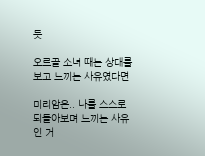듯

오르골 소녀 때는 상대를 보고 느끼는 사유였다면

미리암은.. 나를 스스로 되돌아보며 느끼는 사유인 거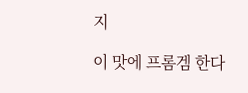지

이 맛에 프롬겜 한다